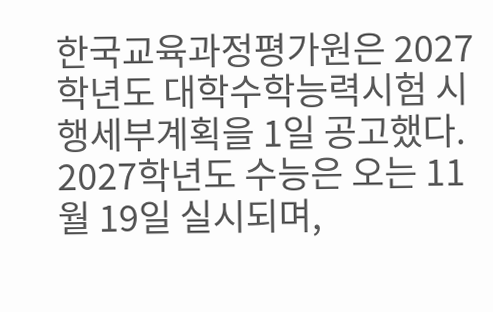한국교육과정평가원은 2027학년도 대학수학능력시험 시행세부계획을 1일 공고했다.
2027학년도 수능은 오는 11월 19일 실시되며,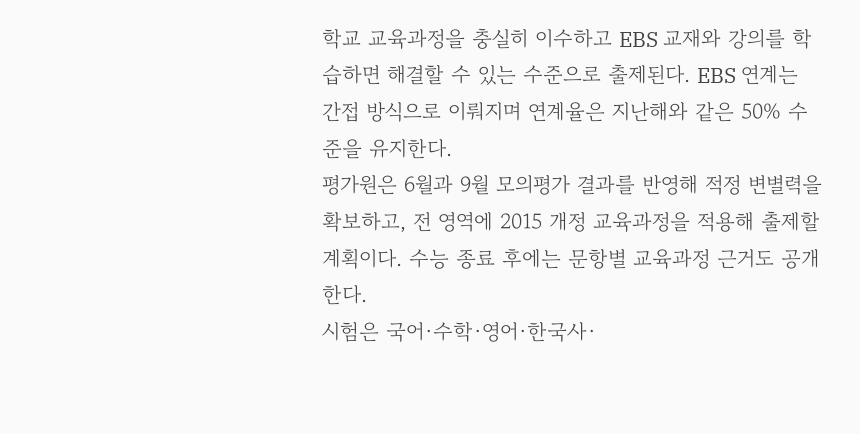학교 교육과정을 충실히 이수하고 EBS 교재와 강의를 학습하면 해결할 수 있는 수준으로 출제된다. EBS 연계는 간접 방식으로 이뤄지며 연계율은 지난해와 같은 50% 수준을 유지한다.
평가원은 6월과 9월 모의평가 결과를 반영해 적정 변별력을 확보하고, 전 영역에 2015 개정 교육과정을 적용해 출제할 계획이다. 수능 종료 후에는 문항별 교육과정 근거도 공개한다.
시험은 국어·수학·영어·한국사·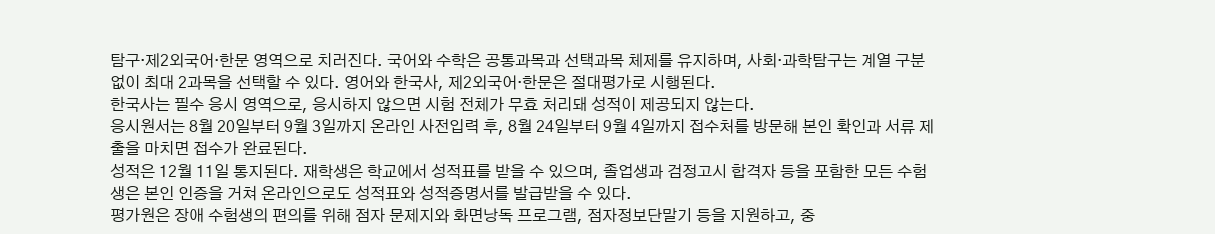탐구·제2외국어·한문 영역으로 치러진다. 국어와 수학은 공통과목과 선택과목 체제를 유지하며, 사회·과학탐구는 계열 구분 없이 최대 2과목을 선택할 수 있다. 영어와 한국사, 제2외국어·한문은 절대평가로 시행된다.
한국사는 필수 응시 영역으로, 응시하지 않으면 시험 전체가 무효 처리돼 성적이 제공되지 않는다.
응시원서는 8월 20일부터 9월 3일까지 온라인 사전입력 후, 8월 24일부터 9월 4일까지 접수처를 방문해 본인 확인과 서류 제출을 마치면 접수가 완료된다.
성적은 12월 11일 통지된다. 재학생은 학교에서 성적표를 받을 수 있으며, 졸업생과 검정고시 합격자 등을 포함한 모든 수험생은 본인 인증을 거쳐 온라인으로도 성적표와 성적증명서를 발급받을 수 있다.
평가원은 장애 수험생의 편의를 위해 점자 문제지와 화면낭독 프로그램, 점자정보단말기 등을 지원하고, 중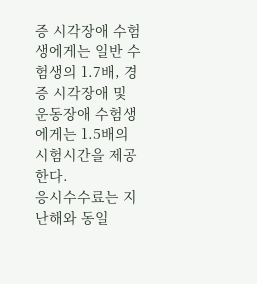증 시각장애 수험생에게는 일반 수험생의 1.7배, 경증 시각장애 및 운동장애 수험생에게는 1.5배의 시험시간을 제공한다.
응시수수료는 지난해와 동일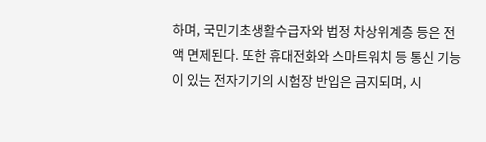하며, 국민기초생활수급자와 법정 차상위계층 등은 전액 면제된다. 또한 휴대전화와 스마트워치 등 통신 기능이 있는 전자기기의 시험장 반입은 금지되며, 시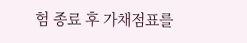험 종료 후 가채점표를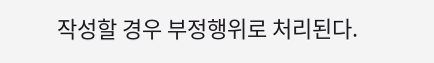작성할 경우 부정행위로 처리된다.